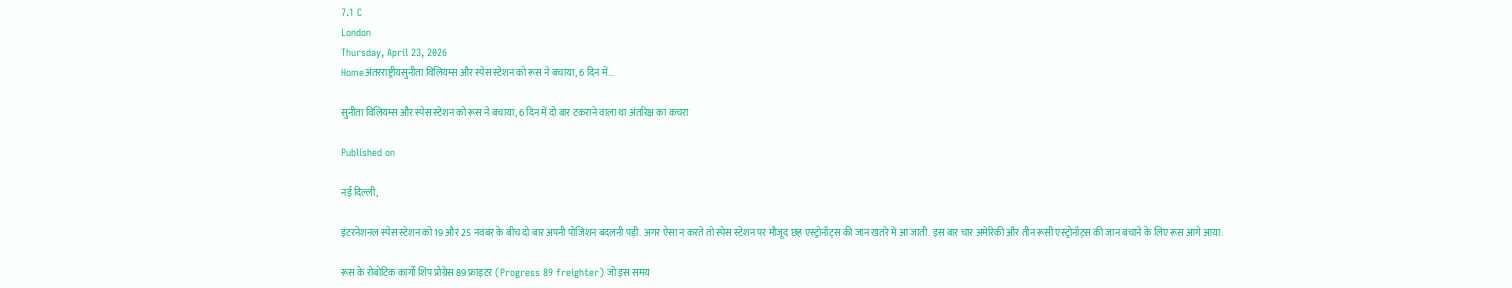7.1 C
London
Thursday, April 23, 2026
Homeअंतरराष्ट्रीयसुनीता विलियम्स और स्पेस स्टेशन को रूस ने बचाया, 6 दिन में...

सुनीता विलियम्स और स्पेस स्टेशन को रूस ने बचाया, 6 दिन में दो बार टकराने वाला था अंतरिक्ष का कचरा

Published on

नई दिल्ली,

इंटरनेशनल स्पेस स्टेशन को 19 और 25 नवंबर के बीच दो बार अपनी पोजिशन बदलनी पड़ी. अगर ऐसा न करते तो स्पेस स्टेशन पर मौजूद छह एस्ट्रोनॉट्स की जान खतरे में आ जाती. इस बार चार अमेरिकी और तीन रूसी एस्ट्रोनॉट्स की जान बचाने के लिए रूस आगे आया.

रूस के रोबोटिक कार्गो शिप प्रोग्रेस 89 फ्राइटर (Progress 89 freighter) जो इस समय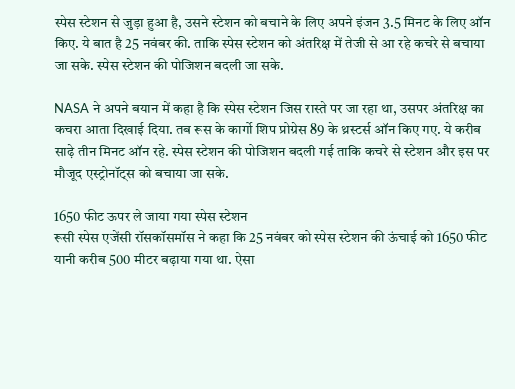स्पेस स्टेशन से जुड़ा हुआ है, उसने स्टेशन को बचाने के लिए अपने इंजन 3.5 मिनट के लिए ऑन किए. ये बात है 25 नवंबर की. ताकि स्पेस स्टेशन को अंतरिक्ष में तेजी से आ रहे कचरे से बचाया जा सके. स्पेस स्टेशन की पोजिशन बदली जा सके.

NASA ने अपने बयान में कहा है कि स्पेस स्टेशन जिस रास्ते पर जा रहा था, उसपर अंतरिक्ष का कचरा आता दिखाई दिया. तब रूस के कार्गो शिप प्रोग्रेस 89 के थ्रस्टर्स ऑन किए गए. ये करीब साढ़े तीन मिनट ऑन रहे. स्पेस स्टेशन की पोजिशन बदली गई ताकि कचरे से स्टेशन और इस पर मौजूद एस्ट्रोनॉट्स को बचाया जा सके.

1650 फीट ऊपर ले जाया गया स्पेस स्टेशन
रूसी स्पेस एजेंसी रॉसकॉसमॉस ने कहा कि 25 नवंबर को स्पेस स्टेशन की ऊंचाई को 1650 फीट यानी करीब 500 मीटर बढ़ाया गया था. ऐसा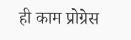ही काम प्रोग्रेस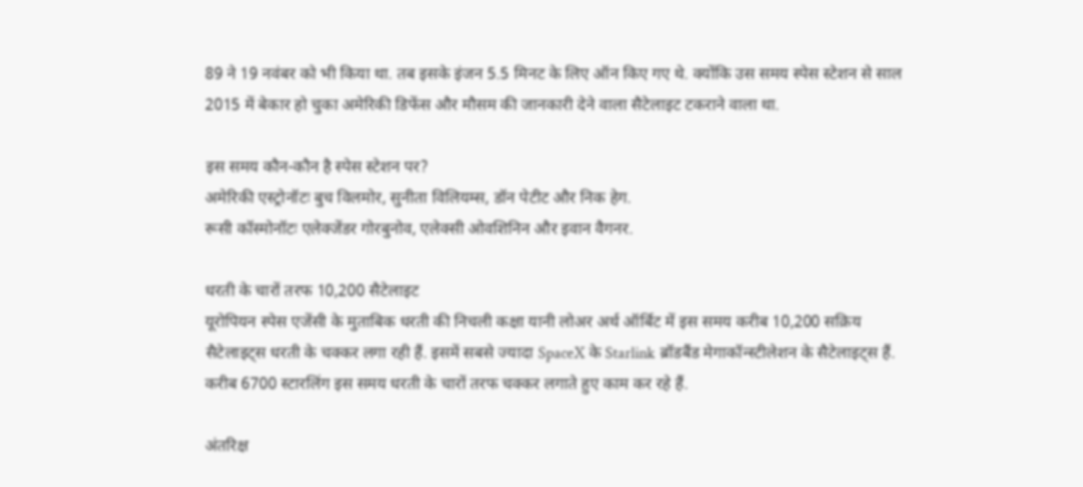89 ने 19 नवंबर को भी किया था. तब इसके इंजन 5.5 मिनट के लिए ऑन किए गए थे. क्योंकि उस समय स्पेस स्टेशन से साल 2015 में बेकार हो चुका अमेरिकी डिफेंस और मौसम की जानकारी देने वाला सैटेलाइट टकराने वाला था.

इस समय कौन-कौन है स्पेस स्टेशन पर?
अमेरिकी एस्ट्रोनॉटः बुच विलमोर, सुनीता विलियम्स, डॉन पेटीट और निक हेग.
रूसी कॉस्मोनॉटः एलेक्जेंडर गोरबुनोव, एलेक्सी ओवशिनिन और इवान वैगनर.

धरती के चारों तरफ 10,200 सैटेलाइट
यूरोपियन स्पेस एजेंसी के मुताबिक धरती की निचली कक्षा यानी लोअर अर्थ ऑर्बिट में इस समय करीब 10,200 सक्रिय सैटेलाइट्स धरती के चक्कर लगा रही हैं. इसमें सबसे ज्यादा SpaceX के Starlink ब्रॉडबैंड मेगाकॉन्स्टीलेशन के सैटेलाइट्स हैं. करीब 6700 स्टारलिंग इस समय धरती के चारों तरफ चक्कर लगाते हुए काम कर रहे हैं.

अंतरिक्ष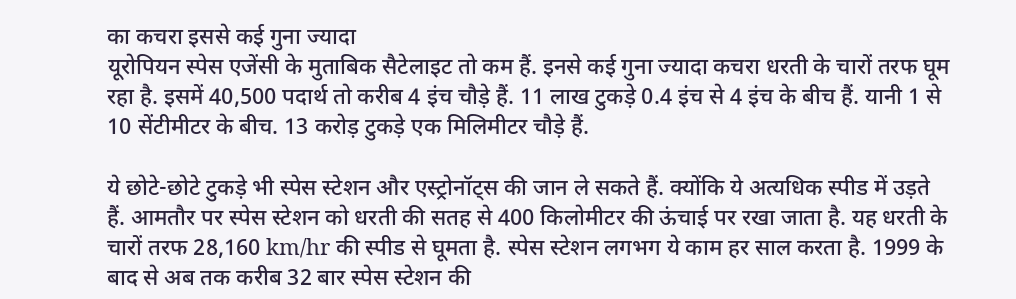का कचरा इससे कई गुना ज्यादा
यूरोपियन स्पेस एजेंसी के मुताबिक सैटेलाइट तो कम हैं. इनसे कई गुना ज्यादा कचरा धरती के चारों तरफ घूम रहा है. इसमें 40,500 पदार्थ तो करीब 4 इंच चौड़े हैं. 11 लाख टुकड़े 0.4 इंच से 4 इंच के बीच हैं. यानी 1 से 10 सेंटीमीटर के बीच. 13 करोड़ टुकड़े एक मिलिमीटर चौड़े हैं.

ये छोटे-छोटे टुकड़े भी स्पेस स्टेशन और एस्ट्रोनॉट्स की जान ले सकते हैं. क्योंकि ये अत्यधिक स्पीड में उड़ते हैं. आमतौर पर स्पेस स्टेशन को धरती की सतह से 400 किलोमीटर की ऊंचाई पर रखा जाता है. यह धरती के चारों तरफ 28,160 km/hr की स्पीड से घूमता है. स्पेस स्टेशन लगभग ये काम हर साल करता है. 1999 के बाद से अब तक करीब 32 बार स्पेस स्टेशन की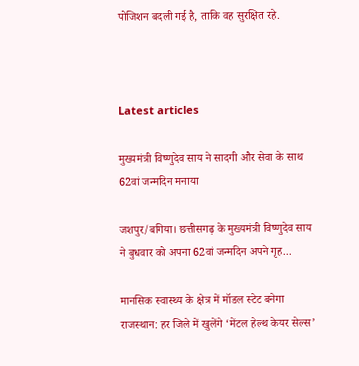पोजिशन बदली गई है, ताकि वह सुरक्षित रहे.



Latest articles

मुख्यमंत्री विष्णुदेव साय ने सादगी और सेवा के साथ 62वां जन्मदिन मनाया

जशपुर/बगिया। छत्तीसगढ़ के मुख्यमंत्री विष्णुदेव साय ने बुधवार को अपना 62वां जन्मदिन अपने गृह...

मानसिक स्वास्थ्य के क्षेत्र में मॉडल स्टेट बनेगा राजस्थान: हर जिले में खुलेंगे ‘मेंटल हेल्थ केयर सेल्स’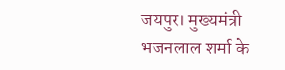जयपुर। मुख्यमंत्री भजनलाल शर्मा के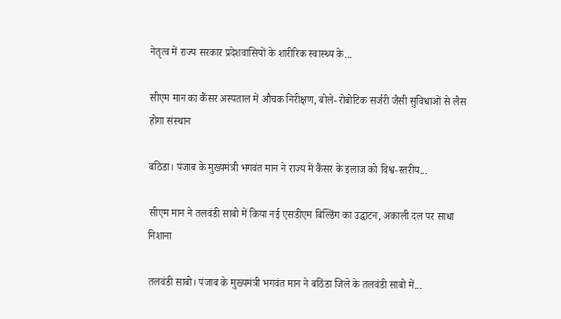नेतृत्व में राज्य सरकार प्रदेशवासियों के शारीरिक स्वास्थ्य के...

सीएम मान का कैंसर अस्पताल में औचक निरीक्षण, बोले- रोबोटिक सर्जरी जैसी सुविधाओं से लैस होगा संस्थान

बठिंडा। पंजाब के मुख्यमंत्री भगवंत मान ने राज्य में कैंसर के इलाज को विश्व-स्तरीय...

सीएम मान ने तलवंडी साबो में किया नई एसडीएम बिल्डिंग का उद्घाटन, अकाली दल पर साधा निशाना

तलवंडी साबो। पंजाब के मुख्यमंत्री भगवंत मान ने बठिंडा जिले के तलवंडी साबो में...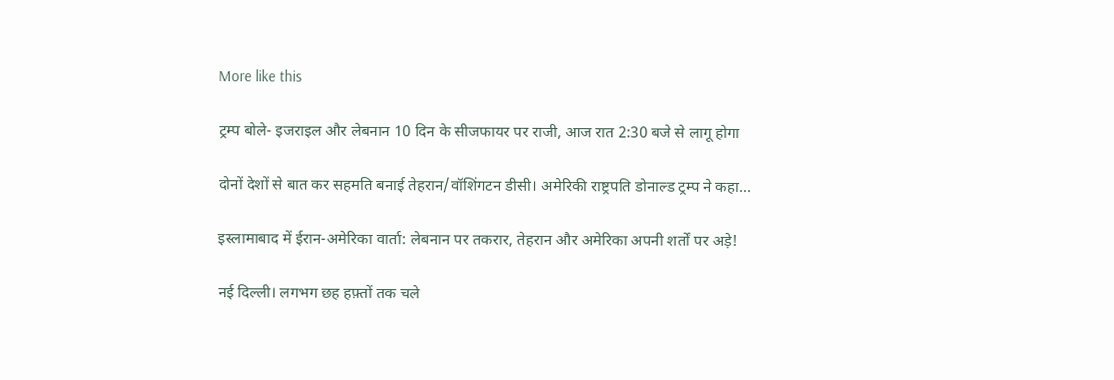More like this

ट्रम्प बोले- इजराइल और लेबनान 10 दिन के सीजफायर पर राजी, आज रात 2:30 बजे से लागू होगा

दोनों देशों से बात कर सहमति बनाई तेहरान/वॉशिंगटन डीसी। अमेरिकी राष्ट्रपति डोनाल्ड ट्रम्प ने कहा...

इस्लामाबाद में ईरान-अमेरिका वार्ता: लेबनान पर तकरार, तेहरान और अमेरिका अपनी शर्तों पर अड़े!

नई दिल्ली। लगभग छह हफ़्तों तक चले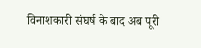विनाशकारी संघर्ष के बाद अब पूरी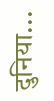दुनिया...